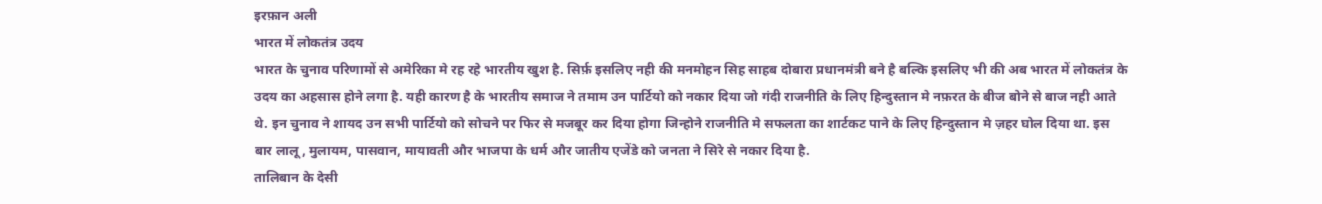इरफ़ान अली
भारत में लोकतंत्र उदय
भारत के चुनाव परिणामों से अमेरिका मे रह रहे भारतीय खुश है. सिर्फ़ इसलिए नही की मनमोहन सिह साहब दोबारा प्रधानमंत्री बने है बल्कि इसलिए भी की अब भारत में लोकतंत्र के उदय का अहसास होने लगा है. यही कारण है के भारतीय समाज ने तमाम उन पार्टियो को नकार दिया जो गंदी राजनीति के लिए हिन्दुस्तान मे नफ़रत के बीज बोने से बाज नही आते थे. इन चुनाव ने शायद उन सभी पार्टियो को सोचने पर फिर से मजबूर कर दिया होगा जिन्होने राजनीति मे सफलता का शार्टकट पाने के लिए हिन्दुस्तान मे ज़हर घोल दिया था. इस बार लालू, मुलायम, पासवान, मायावती और भाजपा के धर्म और जातीय एजेंडे को जनता ने सिरे से नकार दिया है.
तालिबान के देसी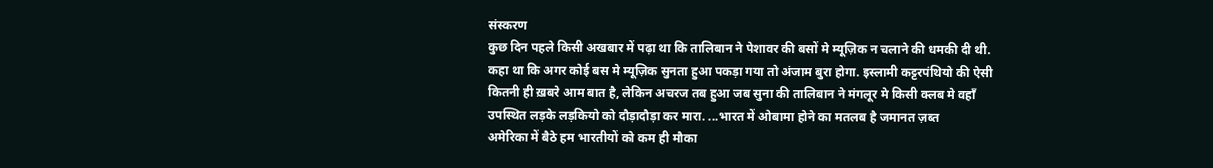संस्करण
कुछ दिन पहले किसी अखबार में पढ़ा था कि तालिबान ने पेशावर की बसों मे म्यूज़िक न चलाने की धमकी दी थी. कहा था कि अगर कोई बस मे म्यूज़िक सुनता हुआ पकड़ा गया तो अंजाम बुरा होगा. इस्लामी कट्टरपंथियो की ऐसी कितनी ही ख़बरे आम बात है, लेकिन अचरज तब हुआ जब सुना की तालिबान ने मंगलूर मे किसी क्लब मे वहाँ उपस्थित लड़के लड़कियो को दौड़ादौड़ा कर मारा. ...भारत में ओबामा होने का मतलब है जमानत ज़ब्त
अमेरिका में बैठे हम भारतीयों को कम ही मौका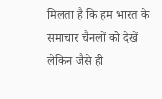मिलता है कि हम भारत के समाचार चैनलों को देखें लेकिन जैसे ही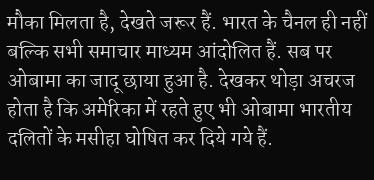मौका मिलता है, देखते जरूर हैं. भारत के चैनल ही नहीं बल्कि सभी समाचार माध्यम आंदोलित हैं. सब पर ओबामा का जादू छाया हुआ है. देखकर थोड़ा अचरज होता है कि अमेरिका में रहते हुए भी ओबामा भारतीय दलितों के मसीहा घोषित कर दिये गये हैं.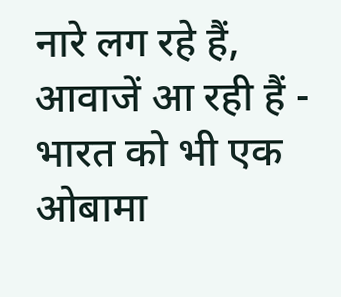नारे लग रहे हैं, आवाजें आ रही हैं - भारत को भी एक ओबामा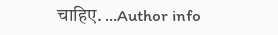चाहिए. ...Author info